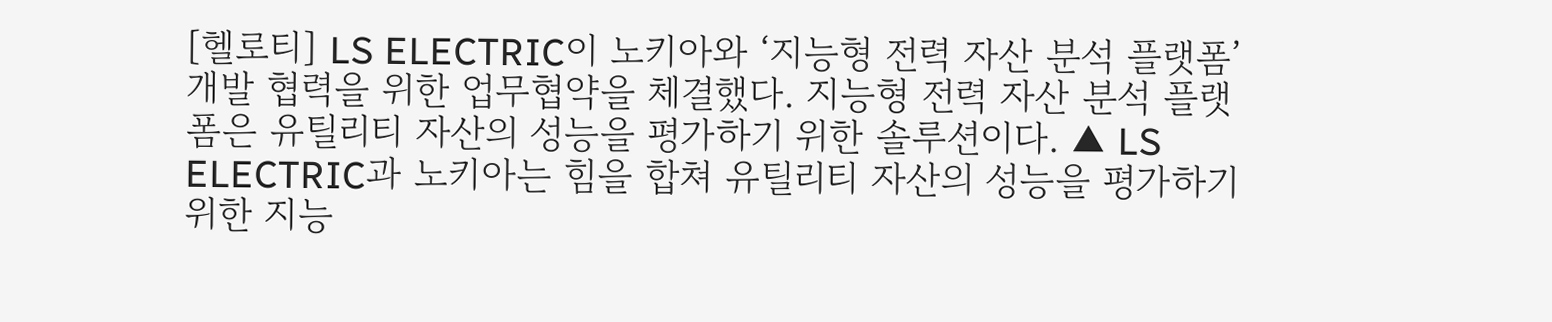[헬로티] LS ELECTRIC이 노키아와 ‘지능형 전력 자산 분석 플랫폼’ 개발 협력을 위한 업무협약을 체결했다. 지능형 전력 자산 분석 플랫폼은 유틸리티 자산의 성능을 평가하기 위한 솔루션이다. ▲ LS ELECTRIC과 노키아는 힘을 합쳐 유틸리티 자산의 성능을 평가하기 위한 지능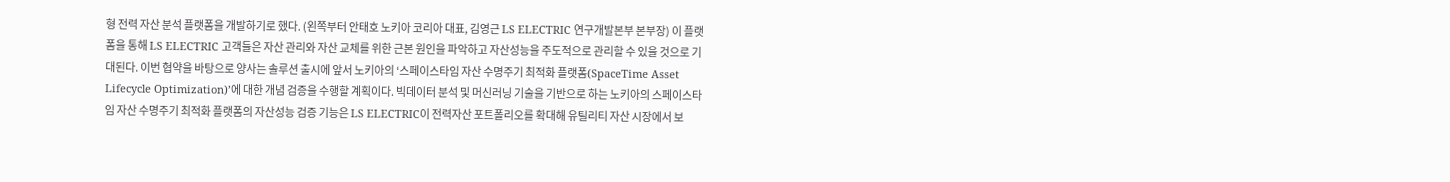형 전력 자산 분석 플랫폼을 개발하기로 했다. (왼쪽부터 안태호 노키아 코리아 대표, 김영근 LS ELECTRIC 연구개발본부 본부장) 이 플랫폼을 통해 LS ELECTRIC 고객들은 자산 관리와 자산 교체를 위한 근본 원인을 파악하고 자산성능을 주도적으로 관리할 수 있을 것으로 기대된다. 이번 협약을 바탕으로 양사는 솔루션 출시에 앞서 노키아의 ‘스페이스타임 자산 수명주기 최적화 플랫폼(SpaceTime Asset Lifecycle Optimization)’에 대한 개념 검증을 수행할 계획이다. 빅데이터 분석 및 머신러닝 기술을 기반으로 하는 노키아의 스페이스타임 자산 수명주기 최적화 플랫폼의 자산성능 검증 기능은 LS ELECTRIC이 전력자산 포트폴리오를 확대해 유틸리티 자산 시장에서 보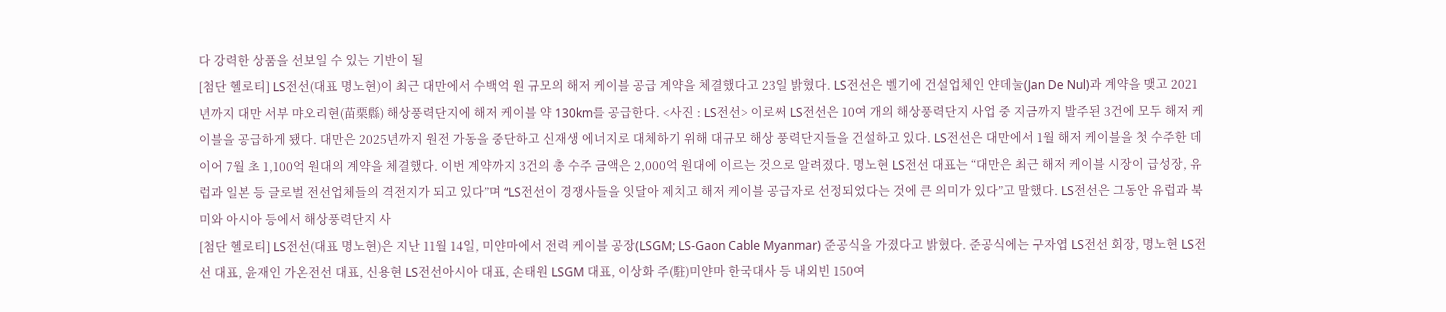다 강력한 상품을 선보일 수 있는 기반이 될
[첨단 헬로티] LS전선(대표 명노현)이 최근 대만에서 수백억 원 규모의 해저 케이블 공급 계약을 체결했다고 23일 밝혔다. LS전선은 벨기에 건설업체인 얀데눌(Jan De Nul)과 계약을 맺고 2021년까지 대만 서부 먀오리현(苗栗縣) 해상풍력단지에 해저 케이블 약 130km를 공급한다. <사진 : LS전선> 이로써 LS전선은 10여 개의 해상풍력단지 사업 중 지금까지 발주된 3건에 모두 해저 케이블을 공급하게 됐다. 대만은 2025년까지 원전 가동을 중단하고 신재생 에너지로 대체하기 위해 대규모 해상 풍력단지들을 건설하고 있다. LS전선은 대만에서 1월 해저 케이블을 첫 수주한 데 이어 7월 초 1,100억 원대의 계약을 체결했다. 이번 계약까지 3건의 총 수주 금액은 2,000억 원대에 이르는 것으로 알려졌다. 명노현 LS전선 대표는 “대만은 최근 해저 케이블 시장이 급성장, 유럽과 일본 등 글로벌 전선업체들의 격전지가 되고 있다”며 “LS전선이 경쟁사들을 잇달아 제치고 해저 케이블 공급자로 선정되었다는 것에 큰 의미가 있다”고 말했다. LS전선은 그동안 유럽과 북미와 아시아 등에서 해상풍력단지 사
[첨단 헬로티] LS전선(대표 명노현)은 지난 11월 14일, 미얀마에서 전력 케이블 공장(LSGM; LS-Gaon Cable Myanmar) 준공식을 가졌다고 밝혔다. 준공식에는 구자엽 LS전선 회장, 명노현 LS전선 대표, 윤재인 가온전선 대표, 신용현 LS전선아시아 대표, 손태원 LSGM 대표, 이상화 주(駐)미얀마 한국대사 등 내외빈 150여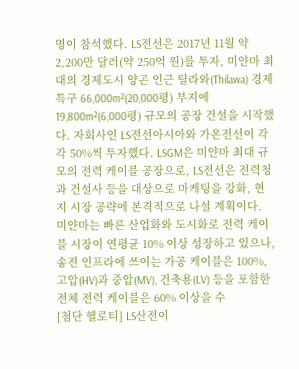명이 참석했다. LS전선은 2017년 11월 약 2,200만 달러(약 250억 원)를 투자, 미얀마 최대의 경제도시 양곤 인근 틸라와(Thilawa) 경제특구 66,000m²(20,000평) 부지에 19,800m²(6,000평) 규모의 공장 건설을 시작했다. 자회사인 LS전선아시아와 가온전선이 각각 50%씩 투자했다. LSGM은 미얀마 최대 규모의 전력 케이블 공장으로, LS전선은 전력청과 건설사 등을 대상으로 마케팅을 강화, 현지 시장 공략에 본격적으로 나설 계획이다. 미얀마는 빠른 산업화와 도시화로 전력 케이블 시장이 연평균 10% 이상 성장하고 있으나, 송전 인프라에 쓰이는 가공 케이블은 100%, 고압(HV)과 중압(MV), 건축용(LV) 등을 포함한 전체 전력 케이블은 60% 이상을 수
[첨단 헬로티] LS산전이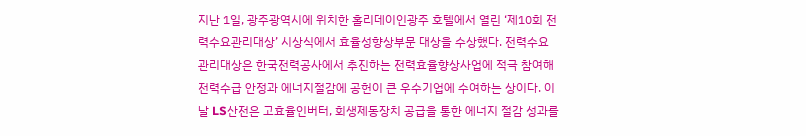지난 1일, 광주광역시에 위치한 홀리데이인광주 호텔에서 열린 ‘제10회 전력수요관리대상’ 시상식에서 효율성향상부문 대상을 수상했다. 전력수요관리대상은 한국전력공사에서 추진하는 전력효율향상사업에 적극 참여해 전력수급 안정과 에너지절감에 공헌이 큰 우수기업에 수여하는 상이다. 이날 LS산전은 고효율인버터, 회생제동장치 공급을 통한 에너지 절감 성과를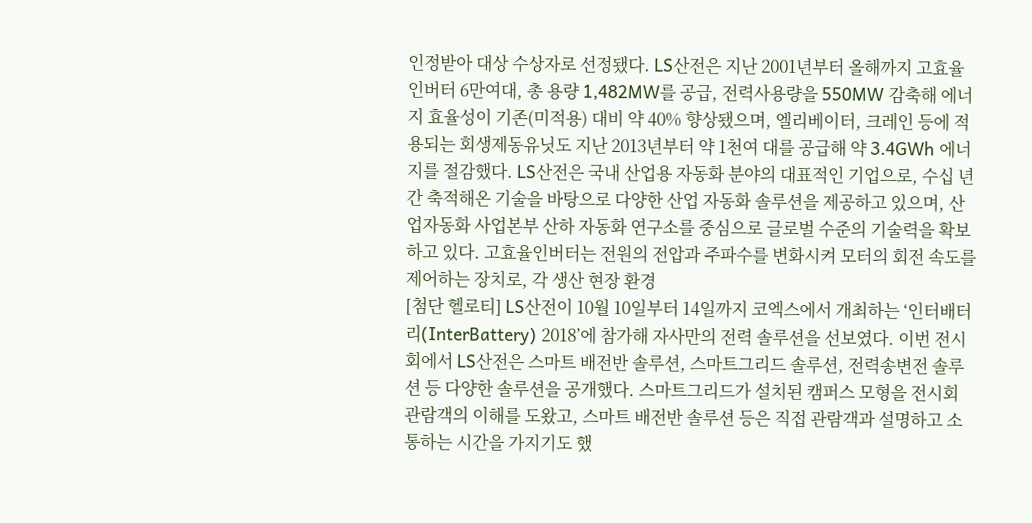인정받아 대상 수상자로 선정됐다. LS산전은 지난 2001년부터 올해까지 고효율인버터 6만여대, 총 용량 1,482MW를 공급, 전력사용량을 550MW 감축해 에너지 효율성이 기존(미적용) 대비 약 40% 향상됐으며, 엘리베이터, 크레인 등에 적용되는 회생제동유닛도 지난 2013년부터 약 1천여 대를 공급해 약 3.4GWh 에너지를 절감했다. LS산전은 국내 산업용 자동화 분야의 대표적인 기업으로, 수십 년간 축적해온 기술을 바탕으로 다양한 산업 자동화 솔루션을 제공하고 있으며, 산업자동화 사업본부 산하 자동화 연구소를 중심으로 글로벌 수준의 기술력을 확보하고 있다. 고효율인버터는 전원의 전압과 주파수를 변화시켜 모터의 회전 속도를 제어하는 장치로, 각 생산 현장 환경
[첨단 헬로티] LS산전이 10월 10일부터 14일까지 코엑스에서 개최하는 ‘인터배터리(InterBattery) 2018’에 참가해 자사만의 전력 솔루션을 선보였다. 이번 전시회에서 LS산전은 스마트 배전반 솔루션, 스마트그리드 솔루션, 전력송변전 솔루션 등 다양한 솔루션을 공개했다. 스마트그리드가 설치된 캠퍼스 모형을 전시회 관람객의 이해를 도왔고, 스마트 배전반 솔루션 등은 직접 관람객과 설명하고 소통하는 시간을 가지기도 했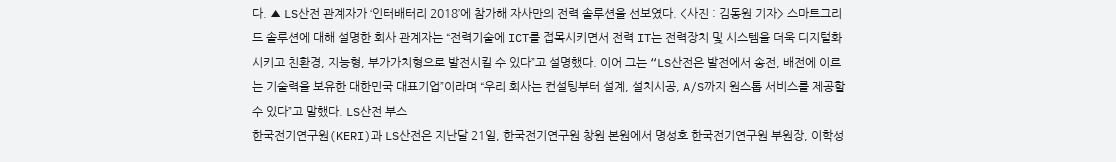다. ▲ LS산전 관계자가 ‘인터배터리 2018’에 참가해 자사만의 전력 솔루션을 선보였다. <사진 : 김동원 기자> 스마트그리드 솔루션에 대해 설명한 회사 관계자는 “전력기술에 ICT를 접목시키면서 전력 IT는 전력장치 및 시스템을 더욱 디지털화시키고 친환경, 지능형, 부가가치형으로 발전시킬 수 있다”고 설명했다. 이어 그는 “LS산전은 발전에서 송전, 배전에 이르는 기술력을 보유한 대한민국 대표기업”이라며 “우리 회사는 컨설팅부터 설계, 설치시공, A/S까지 원스톱 서비스를 제공할 수 있다”고 말했다. LS산전 부스
한국전기연구원(KERI)과 LS산전은 지난달 21일, 한국전기연구원 창원 본원에서 명성호 한국전기연구원 부원장, 이학성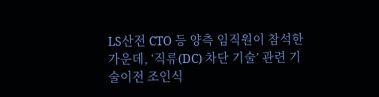LS산전 CTO 등 양측 임직원이 참석한 가운데, ‘직류(DC) 차단 기술’ 관련 기술이전 조인식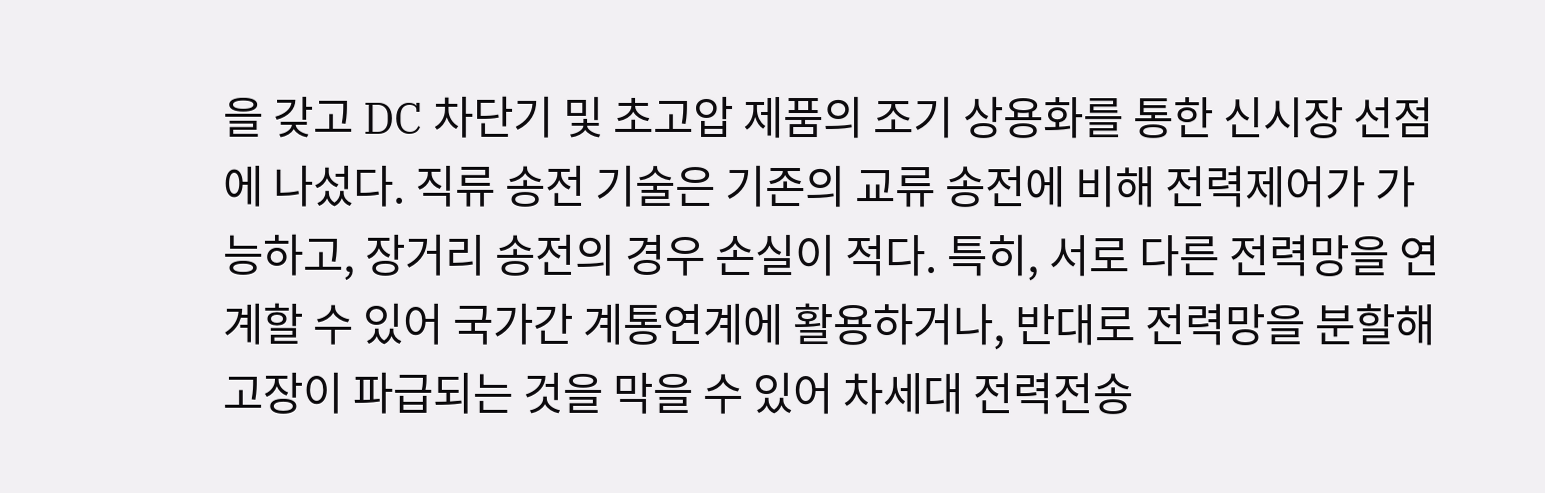을 갖고 DC 차단기 및 초고압 제품의 조기 상용화를 통한 신시장 선점에 나섰다. 직류 송전 기술은 기존의 교류 송전에 비해 전력제어가 가능하고, 장거리 송전의 경우 손실이 적다. 특히, 서로 다른 전력망을 연계할 수 있어 국가간 계통연계에 활용하거나, 반대로 전력망을 분할해 고장이 파급되는 것을 막을 수 있어 차세대 전력전송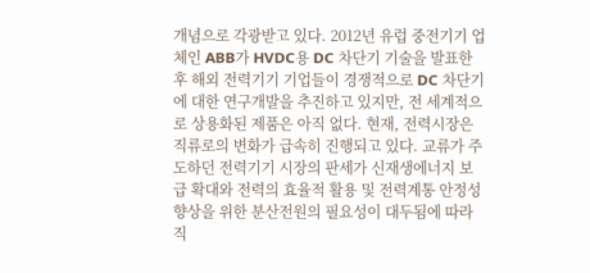개념으로 각광받고 있다. 2012년 유럽 중전기기 업체인 ABB가 HVDC용 DC 차단기 기술을 발표한 후 해외 전력기기 기업들이 경쟁적으로 DC 차단기에 대한 연구개발을 추진하고 있지만, 전 세계적으로 상용화된 제품은 아직 없다. 현재, 전력시장은 직류로의 변화가 급속히 진행되고 있다. 교류가 주도하던 전력기기 시장의 판세가 신재생에너지 보급 확대와 전력의 효율적 활용 및 전력계통 안정성 향상을 위한 분산전원의 필요성이 대두됨에 따라 직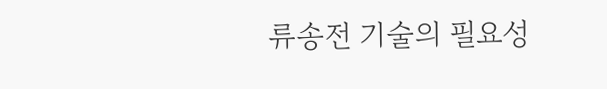류송전 기술의 필요성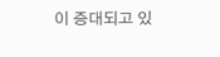이 증대되고 있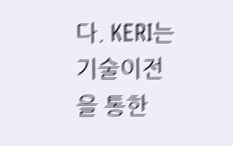다. KERI는 기술이전을 통한